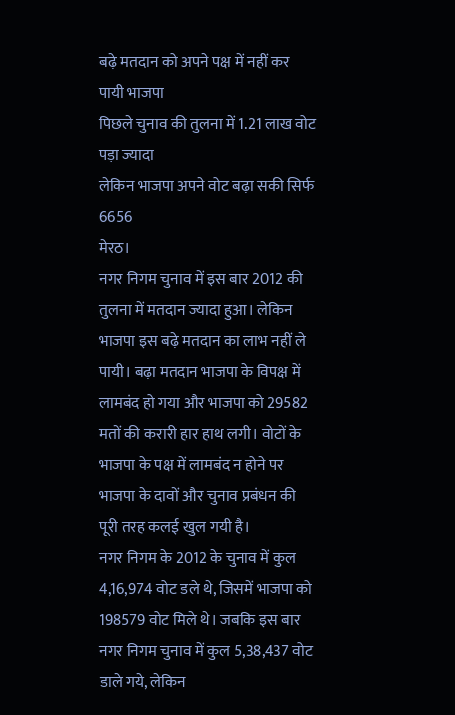बढ़े मतदान को अपने पक्ष में नहीं कर पायी भाजपा
पिछले चुनाव की तुलना में 1.21 लाख वोट पड़ा ज्यादा
लेकिन भाजपा अपने वोट बढ़ा सकी सिर्फ 6656
मेरठ।
नगर निगम चुनाव में इस बार 2012 की तुलना में मतदान ज्यादा हुआ। लेकिन भाजपा इस बढ़े मतदान का लाभ नहीं ले पायी। बढ़ा मतदान भाजपा के विपक्ष में लामबंद हो गया और भाजपा को 29582 मतों की करारी हार हाथ लगी। वोटों के भाजपा के पक्ष में लामबंद न होने पर भाजपा के दावों और चुनाव प्रबंधन की पूरी तरह कलई खुल गयी है।
नगर निगम के 2012 के चुनाव में कुल 4,16,974 वोट डले थे, जिसमें भाजपा को 198579 वोट मिले थे। जबकि इस बार नगर निगम चुनाव में कुल 5,38,437 वोट डाले गये, लेकिन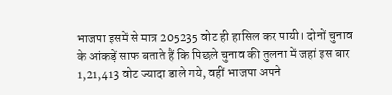भाजपा इसमें से मात्र 205235 वोट ही हासिल कर पायी। दोनों चुनाव के आंकड़ें साफ बताते हैं कि पिछले चुनाव की तुलना में जहां इस बार 1,21,413 वोट ज्यादा डाले गये, वहीं भाजपा अपने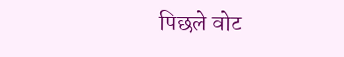पिछले वोट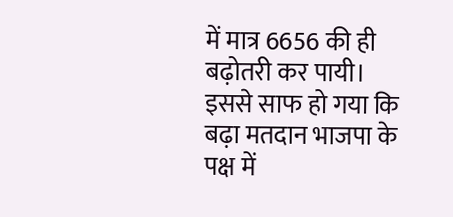में मात्र 6656 की ही बढ़ोतरी कर पायी। इससे साफ हो गया कि बढ़ा मतदान भाजपा के पक्ष में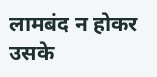लामबंद न होकर उसके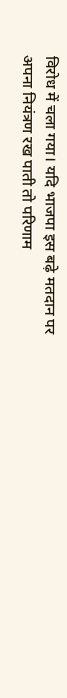विरोध में चला गया। यदि भाजपा इस बढ़े मतदान पर अपना नियंत्रण रख पाती तो परिणाम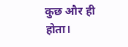कुछ और ही होता।